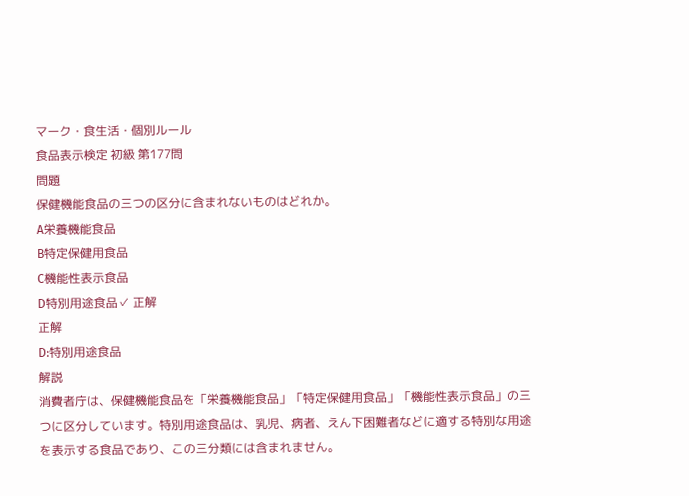マーク・食生活・個別ルール
食品表示検定 初級 第177問
問題
保健機能食品の三つの区分に含まれないものはどれか。
A栄養機能食品
B特定保健用食品
C機能性表示食品
D特別用途食品✓ 正解
正解
D:特別用途食品
解説
消費者庁は、保健機能食品を「栄養機能食品」「特定保健用食品」「機能性表示食品」の三つに区分しています。特別用途食品は、乳児、病者、えん下困難者などに適する特別な用途を表示する食品であり、この三分類には含まれません。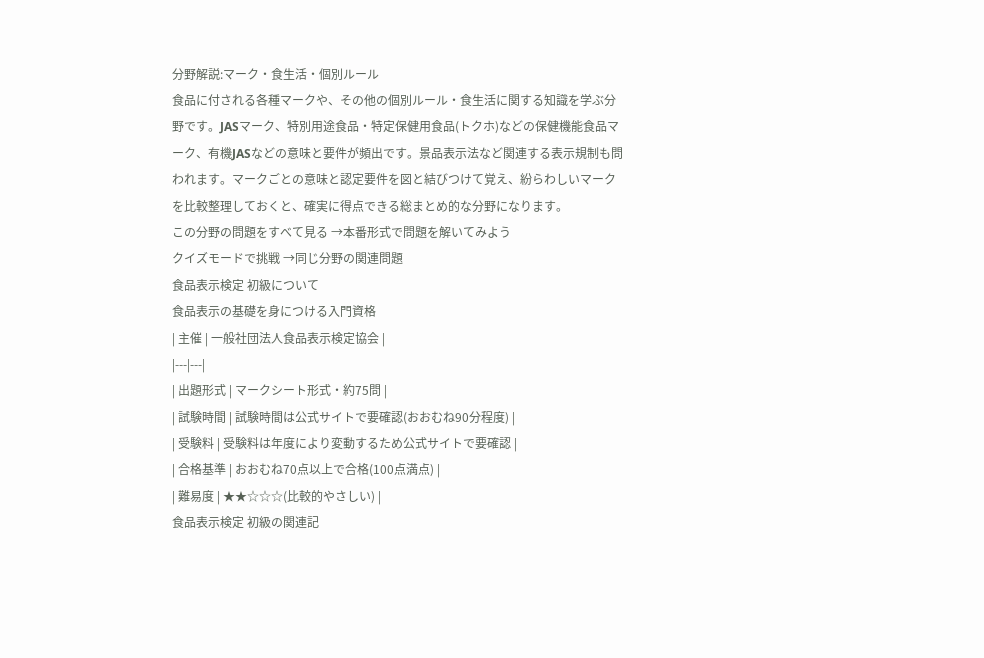分野解説:マーク・食生活・個別ルール
食品に付される各種マークや、その他の個別ルール・食生活に関する知識を学ぶ分野です。JASマーク、特別用途食品・特定保健用食品(トクホ)などの保健機能食品マーク、有機JASなどの意味と要件が頻出です。景品表示法など関連する表示規制も問われます。マークごとの意味と認定要件を図と結びつけて覚え、紛らわしいマークを比較整理しておくと、確実に得点できる総まとめ的な分野になります。
この分野の問題をすべて見る →本番形式で問題を解いてみよう
クイズモードで挑戦 →同じ分野の関連問題
食品表示検定 初級について
食品表示の基礎を身につける入門資格
| 主催 | 一般社団法人食品表示検定協会 |
|---|---|
| 出題形式 | マークシート形式・約75問 |
| 試験時間 | 試験時間は公式サイトで要確認(おおむね90分程度) |
| 受験料 | 受験料は年度により変動するため公式サイトで要確認 |
| 合格基準 | おおむね70点以上で合格(100点満点) |
| 難易度 | ★★☆☆☆(比較的やさしい) |
食品表示検定 初級の関連記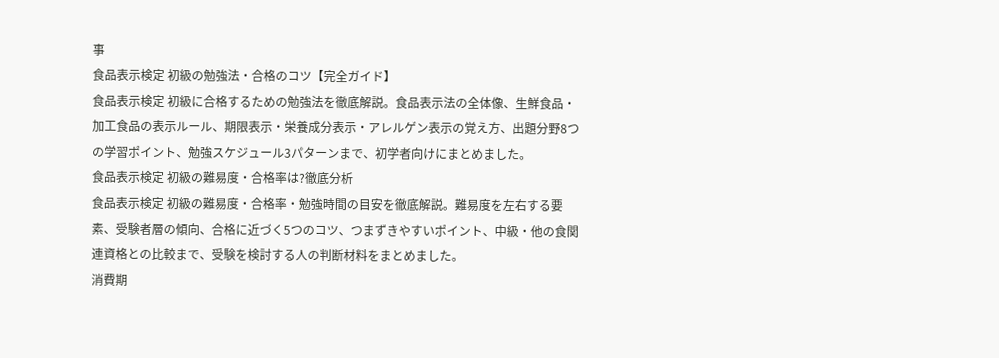事
食品表示検定 初級の勉強法・合格のコツ【完全ガイド】
食品表示検定 初級に合格するための勉強法を徹底解説。食品表示法の全体像、生鮮食品・加工食品の表示ルール、期限表示・栄養成分表示・アレルゲン表示の覚え方、出題分野8つの学習ポイント、勉強スケジュール3パターンまで、初学者向けにまとめました。
食品表示検定 初級の難易度・合格率は?徹底分析
食品表示検定 初級の難易度・合格率・勉強時間の目安を徹底解説。難易度を左右する要素、受験者層の傾向、合格に近づく5つのコツ、つまずきやすいポイント、中級・他の食関連資格との比較まで、受験を検討する人の判断材料をまとめました。
消費期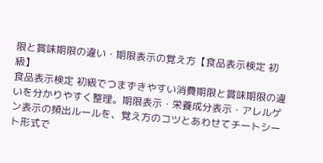限と賞味期限の違い・期限表示の覚え方【食品表示検定 初級】
食品表示検定 初級でつまずきやすい消費期限と賞味期限の違いを分かりやすく整理。期限表示・栄養成分表示・アレルゲン表示の頻出ルールを、覚え方のコツとあわせてチートシート形式で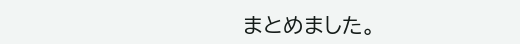まとめました。